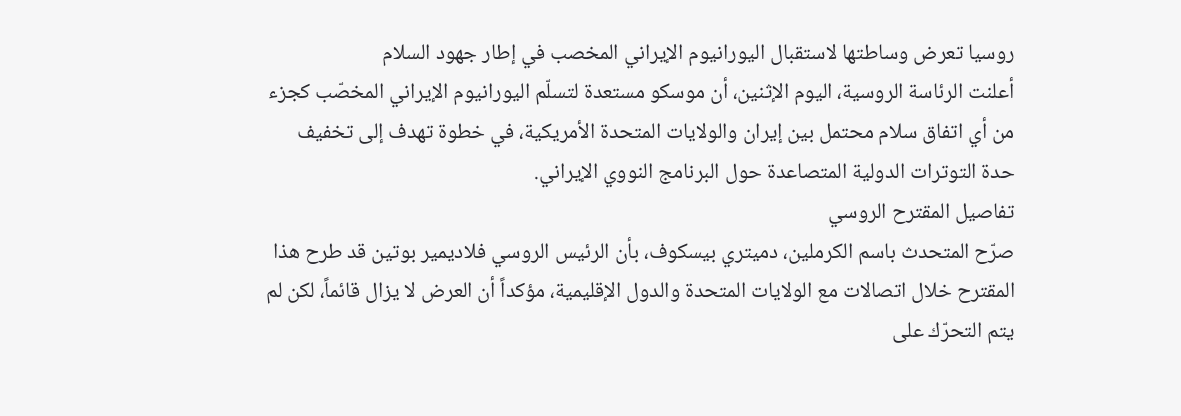روسيا تعرض وساطتها لاستقبال اليورانيوم الإيراني المخصب في إطار جهود السلام
أعلنت الرئاسة الروسية، اليوم الإثنين، أن موسكو مستعدة لتسلّم اليورانيوم الإيراني المخصّب كجزء من أي اتفاق سلام محتمل بين إيران والولايات المتحدة الأمريكية، في خطوة تهدف إلى تخفيف حدة التوترات الدولية المتصاعدة حول البرنامج النووي الإيراني.
تفاصيل المقترح الروسي
صرّح المتحدث باسم الكرملين، دميتري بيسكوف، بأن الرئيس الروسي فلاديمير بوتين قد طرح هذا المقترح خلال اتصالات مع الولايات المتحدة والدول الإقليمية، مؤكداً أن العرض لا يزال قائماً، لكن لم يتم التحرّك على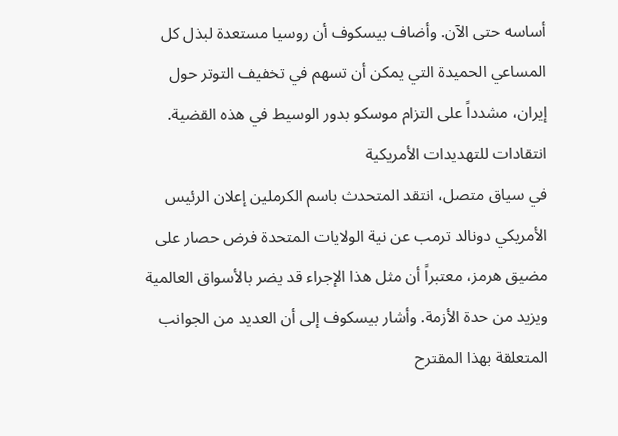أساسه حتى الآن. وأضاف بيسكوف أن روسيا مستعدة لبذل كل المساعي الحميدة التي يمكن أن تسهم في تخفيف التوتر حول إيران، مشدداً على التزام موسكو بدور الوسيط في هذه القضية.
انتقادات للتهديدات الأمريكية
في سياق متصل، انتقد المتحدث باسم الكرملين إعلان الرئيس الأمريكي دونالد ترمب عن نية الولايات المتحدة فرض حصار على مضيق هرمز، معتبراً أن مثل هذا الإجراء قد يضر بالأسواق العالمية ويزيد من حدة الأزمة. وأشار بيسكوف إلى أن العديد من الجوانب المتعلقة بهذا المقترح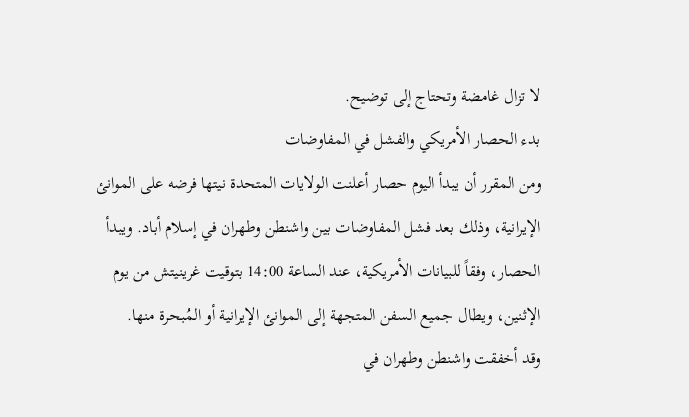لا تزال غامضة وتحتاج إلى توضيح.
بدء الحصار الأمريكي والفشل في المفاوضات
ومن المقرر أن يبدأ اليوم حصار أعلنت الولايات المتحدة نيتها فرضه على الموانئ الإيرانية، وذلك بعد فشل المفاوضات بين واشنطن وطهران في إسلام أباد. ويبدأ الحصار، وفقاً للبيانات الأمريكية، عند الساعة 14:00 بتوقيت غرينيتش من يوم الإثنين، ويطال جميع السفن المتجهة إلى الموانئ الإيرانية أو المُبحرة منها.
وقد أخفقت واشنطن وطهران في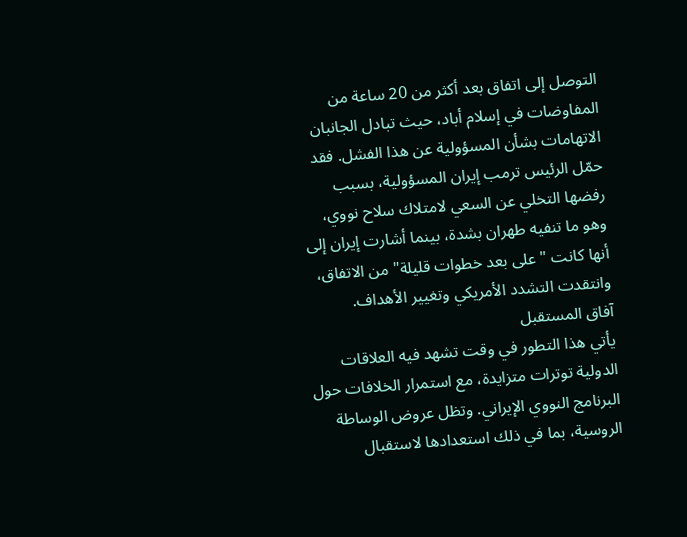التوصل إلى اتفاق بعد أكثر من 20 ساعة من المفاوضات في إسلام أباد، حيث تبادل الجانبان الاتهامات بشأن المسؤولية عن هذا الفشل. فقد حمّل الرئيس ترمب إيران المسؤولية، بسبب رفضها التخلي عن السعي لامتلاك سلاح نووي، وهو ما تنفيه طهران بشدة، بينما أشارت إيران إلى أنها كانت "على بعد خطوات قليلة" من الاتفاق، وانتقدت التشدد الأمريكي وتغيير الأهداف.
آفاق المستقبل
يأتي هذا التطور في وقت تشهد فيه العلاقات الدولية توترات متزايدة، مع استمرار الخلافات حول البرنامج النووي الإيراني. وتظل عروض الوساطة الروسية، بما في ذلك استعدادها لاستقبال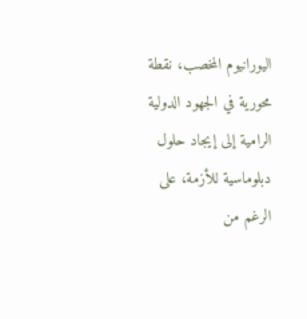اليورانيوم المخصب، نقطة محورية في الجهود الدولية الرامية إلى إيجاد حلول دبلوماسية للأزمة، على الرغم من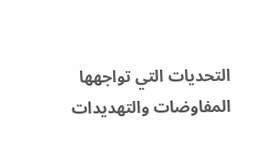التحديات التي تواجهها المفاوضات والتهديدات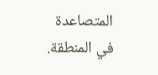المتصاعدة في المنطقة.